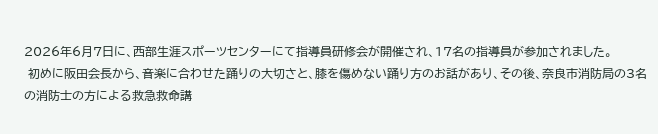2026年6月7日に、西部生涯スポーツセンターにて指導員研修会が開催され、17名の指導員が参加されました。
 初めに阪田会長から、音楽に合わせた踊りの大切さと、膝を傷めない踊り方のお話があり、その後、奈良市消防局の3名の消防士の方による救急救命講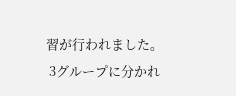習が行われました。
 3グループに分かれ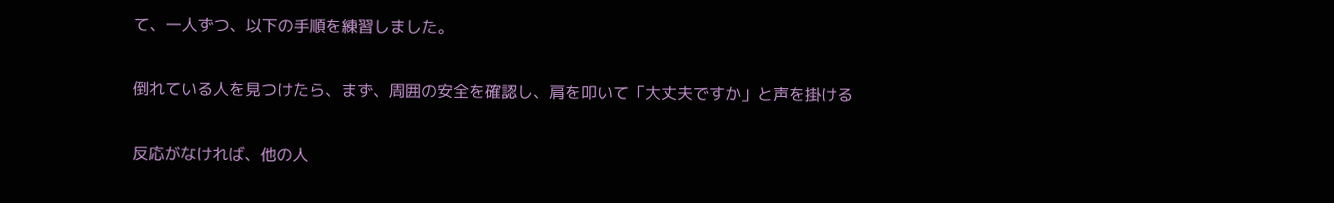て、一人ずつ、以下の手順を練習しました。

倒れている人を見つけたら、まず、周囲の安全を確認し、肩を叩いて「大丈夫ですか」と声を掛ける

反応がなければ、他の人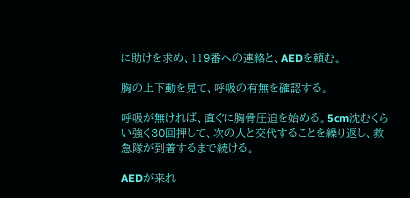に助けを求め、119番への連絡と、AEDを頼む。

胸の上下動を見て、呼吸の有無を確認する。

呼吸が無ければ、直ぐに胸骨圧迫を始める。5cm沈むくらい強く30回押して、次の人と交代することを繰り返し、救急隊が到着するまで続ける。

AEDが来れ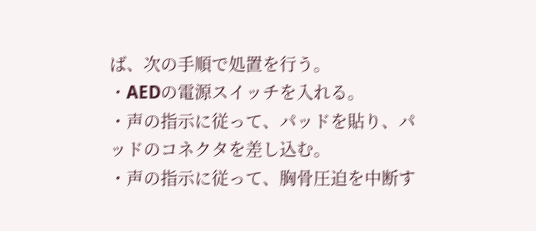ば、次の手順で処置を行う。
・AEDの電源スイッチを入れる。
・声の指示に従って、パッドを貼り、パッドのコネクタを差し込む。
・声の指示に従って、胸骨圧迫を中断す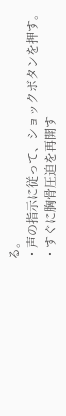る。
・声の指示に従って、ショックボタンを押す。
・すぐに胸骨圧迫を再開す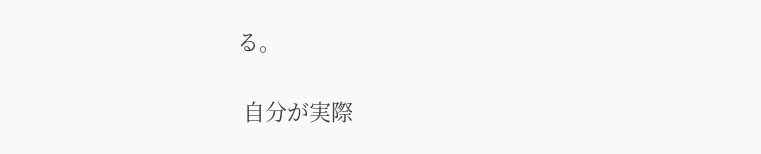る。

 自分が実際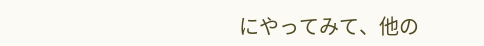にやってみて、他の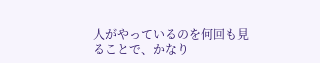人がやっているのを何回も見ることで、かなり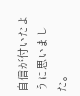自信が付いたように思いました。